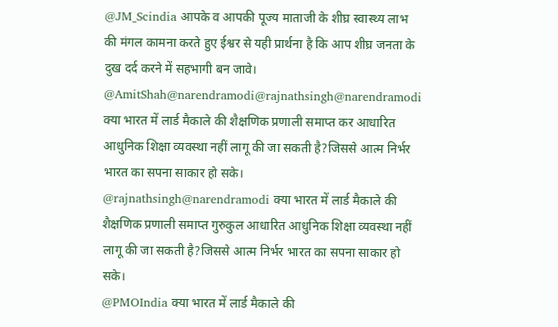@JM_Scindia आपके व आपकी पूज्य माताजी के शीघ्र स्वास्थ्य लाभ की मंगल कामना करते हुए ईश्वर से यही प्रार्थना है कि आप शीघ्र जनता के दुख दर्द करने में सहभागी बन जावे।
@AmitShah@narendramodi@rajnathsingh@narendramodi क्या भारत में लार्ड मैकाले की शैक्षणिक प्रणाली समाप्त कर आधारित आधुनिक शिक्षा व्यवस्था नहीं लागू की जा सकती है?जिससे आत्म निर्भर भारत का सपना साकार हो सके।
@rajnathsingh@narendramodi क्या भारत में लार्ड मैकाले की शैक्षणिक प्रणाली समाप्त गुरुकुल आधारित आधुनिक शिक्षा व्यवस्था नहीं लागू की जा सकती है?जिससे आत्म निर्भर भारत का सपना साकार हो सके।
@PMOIndia क्या भारत में लार्ड मैकाले की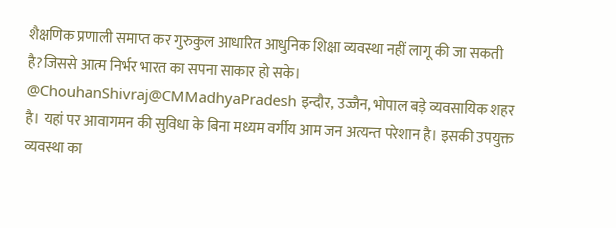शैक्षणिक प्रणाली समाप्त कर गुरुकुल आधारित आधुनिक शिक्षा व्यवस्था नहीं लागू की जा सकती है?जिससे आत्म निर्भर भारत का सपना साकार हो सके।
@ChouhanShivraj@CMMadhyaPradesh इन्दौर, उज्जैन, भोपाल बड़े व्यवसायिक शहर है। यहां पर आवागमन की सुविधा के बिना मध्यम वर्गीय आम जन अत्यन्त परेशान है। इसकी उपयुक्त व्यवस्था का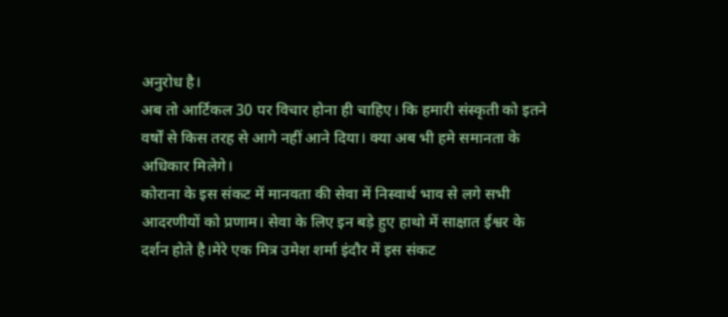अनुरोध है।
अब तो आर्टिकल 30 पर विचार होना ही चाहिए। कि हमारी संस्कृती को इतने वर्षों से किस तरह से आगे नहीं आने दिया। क्या अब भी हमे समानता के अधिकार मिलेगे।
कोराना के इस संकट में मानवता की सेवा में निस्वार्थ भाव से लगे सभी आदरणीयों को प्रणाम। सेवा के लिए इन बड़े हुए हाथो में साक्षात ईश्वर के दर्शन होते है।मेरे एक मित्र उमेश शर्मा इंदौर में इस संकट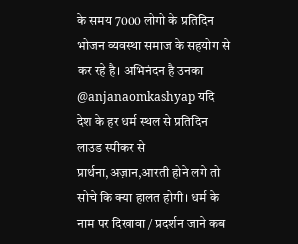के समय 7000 लोगो के प्रतिदिन भोजन व्यवस्था समाज के सहयोग से कर रहे है। अभिनंदन है उनका
@anjanaomkashyap यदि देश के हर धर्म स्थल से प्रतिदिन लाउड स्पीकर से प्रार्थना,अज़ान,आरती होने लगे तो सोचे कि क्या हालत होगी। धर्म के नाम पर दिखावा / प्रदर्शन जाने कब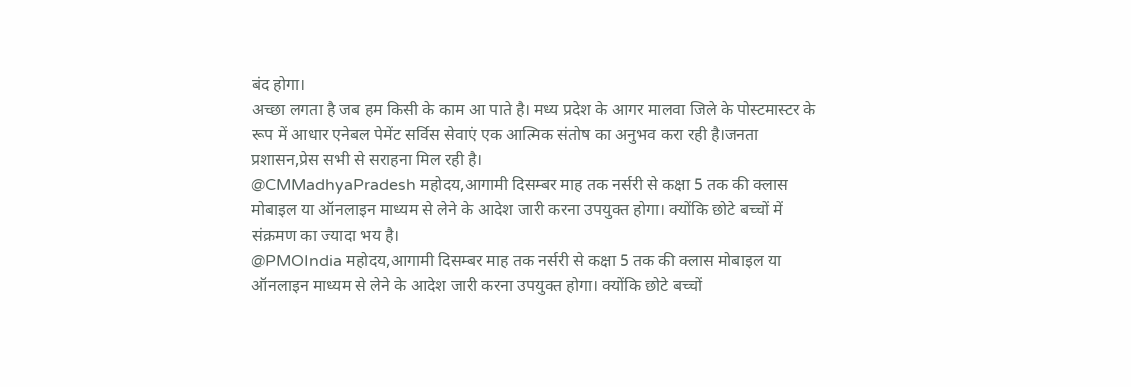बंद होगा।
अच्छा लगता है जब हम किसी के काम आ पाते है। मध्य प्रदेश के आगर मालवा जिले के पोस्टमास्टर के रूप में आधार एनेबल पेमेंट सर्विस सेवाएं एक आत्मिक संतोष का अनुभव करा रही है।जनता प्रशासन,प्रेस सभी से सराहना मिल रही है।
@CMMadhyaPradesh महोदय,आगामी दिसम्बर माह तक नर्सरी से कक्षा 5 तक की क्लास मोबाइल या ऑनलाइन माध्यम से लेने के आदेश जारी करना उपयुक्त होगा। क्योंकि छोटे बच्चों में संक्रमण का ज्यादा भय है।
@PMOIndia महोदय,आगामी दिसम्बर माह तक नर्सरी से कक्षा 5 तक की क्लास मोबाइल या ऑनलाइन माध्यम से लेने के आदेश जारी करना उपयुक्त होगा। क्योंकि छोटे बच्चों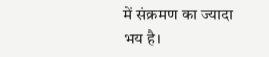में संक्रमण का ज्यादा भय है।